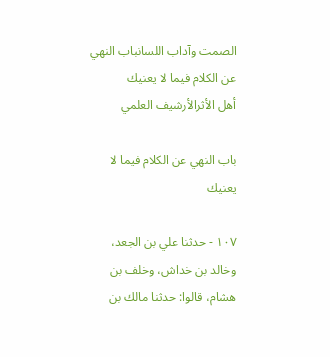الصمت وآداب اللسانباب النهي عن الكلام فيما لا يعنيك
أهل الأثرالأرشيف العلمي

باب النهي عن الكلام فيما لا يعنيك

١٠٧ - حدثنا علي بن الجعد، وخالد بن خداش، وخلف بن هشام، قالوا: حدثنا مالك بن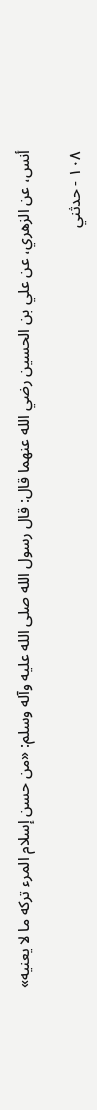أنس، عن الزهري، عن علي بن الحسين رضي الله عنهما قال: قال رسول الله صلى الله عليه وآله وسلم: «من حسن إسلام المرء تركه ما لا يعنيه»

١٠٨ - حدثني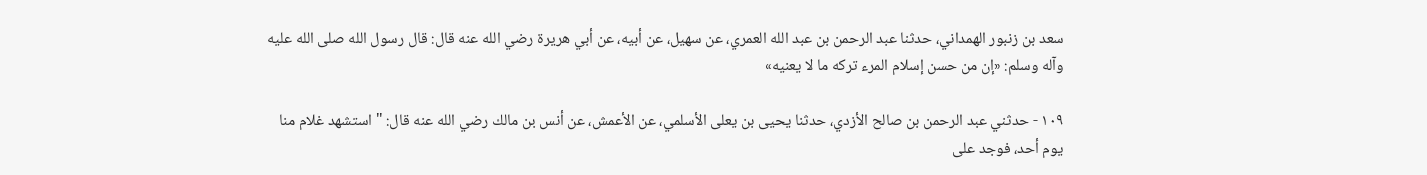سعد بن زنبور الهمداني، حدثنا عبد الرحمن بن عبد الله العمري، عن سهيل، عن أبيه، عن أبي هريرة رضي الله عنه قال: قال رسول الله صلى الله عليه وآله وسلم: «إن من حسن إسلام المرء تركه ما لا يعنيه»

١٠٩ - حدثني عبد الرحمن بن صالح الأزدي، حدثنا يحيى بن يعلى الأسلمي، عن الأعمش، عن أنس بن مالك رضي الله عنه قال: " استشهد غلام منا يوم أحد، فوجد على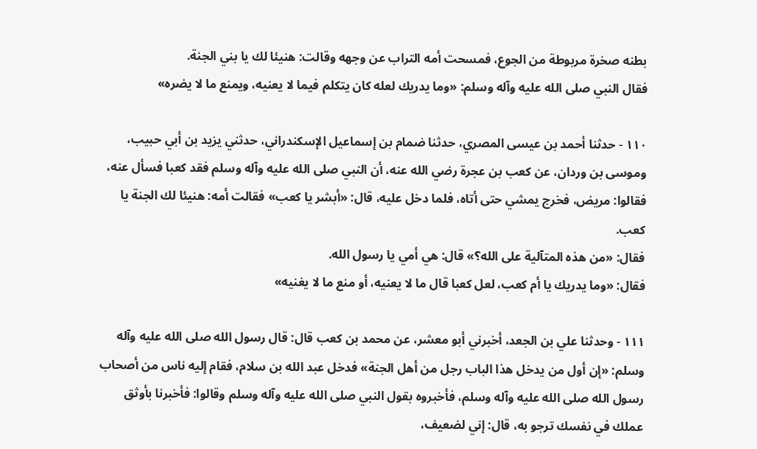بطنه صخرة مربوطة من الجوع، فمسحت أمه التراب عن وجهه وقالت: هنيئا لك يا بني الجنة.
فقال النبي صلى الله عليه وآله وسلم: «وما يدريك لعله كان يتكلم فيما لا يعنيه، ويمنع ما لا يضره»

١١٠ - حدثنا أحمد بن عيسى المصري، حدثنا ضمام بن إسماعيل الإسكندراني، حدثني يزيد بن أبي حبيب، وموسى بن وردان، عن كعب بن عجرة رضي الله عنه، أن النبي صلى الله عليه وآله وسلم فقد كعبا فسأل عنه، فقالوا: مريض، فخرج يمشي حتى أتاه، فلما دخل عليه، قال: «أبشر يا كعب» فقالت أمه: هنيئا لك الجنة يا كعب.
فقال: «من هذه المتآلية على الله؟» قال: هي أمي يا رسول الله.
فقال: «وما يدريك يا أم كعب، لعل كعبا قال ما لا يعنيه، أو منع ما لا يغنيه»

١١١ - وحدثنا علي بن الجعد، أخبرني أبو معشر، عن محمد بن كعب قال: قال رسول الله صلى الله عليه وآله وسلم: «إن أول من يدخل هذا الباب رجل من أهل الجنة» فدخل عبد الله بن سلام، فقام إليه ناس من أصحاب رسول الله صلى الله عليه وآله وسلم، فأخبروه بقول النبي صلى الله عليه وآله وسلم وقالوا: فأخبرنا بأوثق عملك في نفسك ترجو به، قال: إني لضعيف،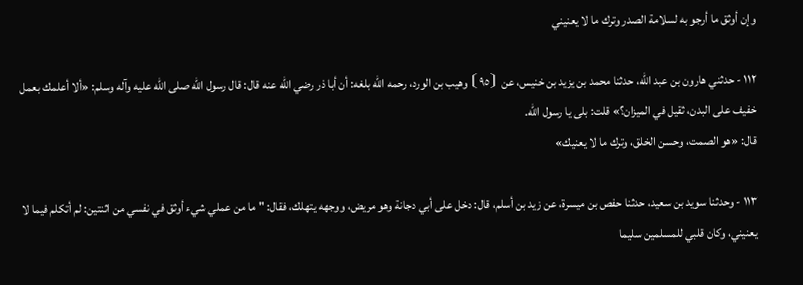وإن أوثق ما أرجو به لسلامة الصدر وترك ما لا يعنيني

١١٢ - حدثني هارون بن عبد الله، حدثنا محمد بن يزيد بن خنيس، عن ⦗٩٥⦘ وهيب بن الورد، رحمه الله بلغه: أن أبا ذر رضي الله عنه قال: قال رسول الله صلى الله عليه وآله وسلم: «ألا أعلمك بعمل خفيف على البدن، ثقيل في الميزان؟» قلت: بلى يا رسول الله.
قال: «هو الصمت، وحسن الخلق، وترك ما لا يعنيك»

١١٣ - وحدثنا سويد بن سعيد، حدثنا حفص بن ميسرة، عن زيد بن أسلم، قال: دخل على أبي دجانة وهو مريض، ووجهه يتهلك، فقال: " ما من عملي شيء أوثق في نفسي من اثنتين: لم أتكلم فيما لا يعنيني، وكان قلبي للمسلمين سليما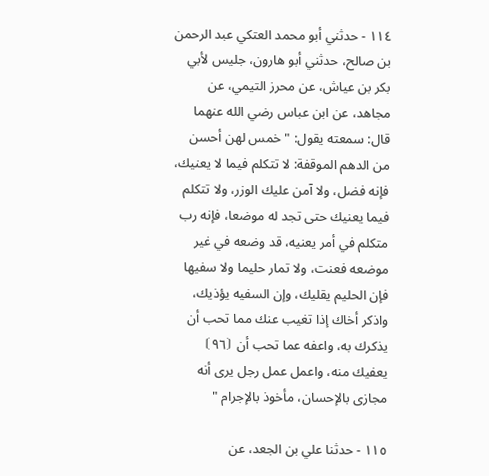١١٤ - حدثني أبو محمد العتكي عبد الرحمن بن صالح، حدثني أبو هارون، جليس لأبي بكر بن عياش، عن محرز التيمي، عن مجاهد، عن ابن عباس رضي الله عنهما قال: سمعته يقول: " خمس لهن أحسن من الدهم الموقفة: لا تتكلم فيما لا يعنيك، فإنه فضل، ولا آمن عليك الوزر، ولا تتكلم فيما يعنيك حتى تجد له موضعا، فإنه رب متكلم في أمر يعنيه، قد وضعه في غير موضعه فعنت، ولا تمار حليما ولا سفيها فإن الحليم يقليك، وإن السفيه يؤذيك، واذكر أخاك إذا تغيب عنك مما تحب أن يذكرك به، واعفه عما تحب أن ⦗٩٦⦘ يعفيك منه، واعمل عمل رجل يرى أنه مجازى بالإحسان، مأخوذ بالإجرام "

١١٥ - حدثنا علي بن الجعد، عن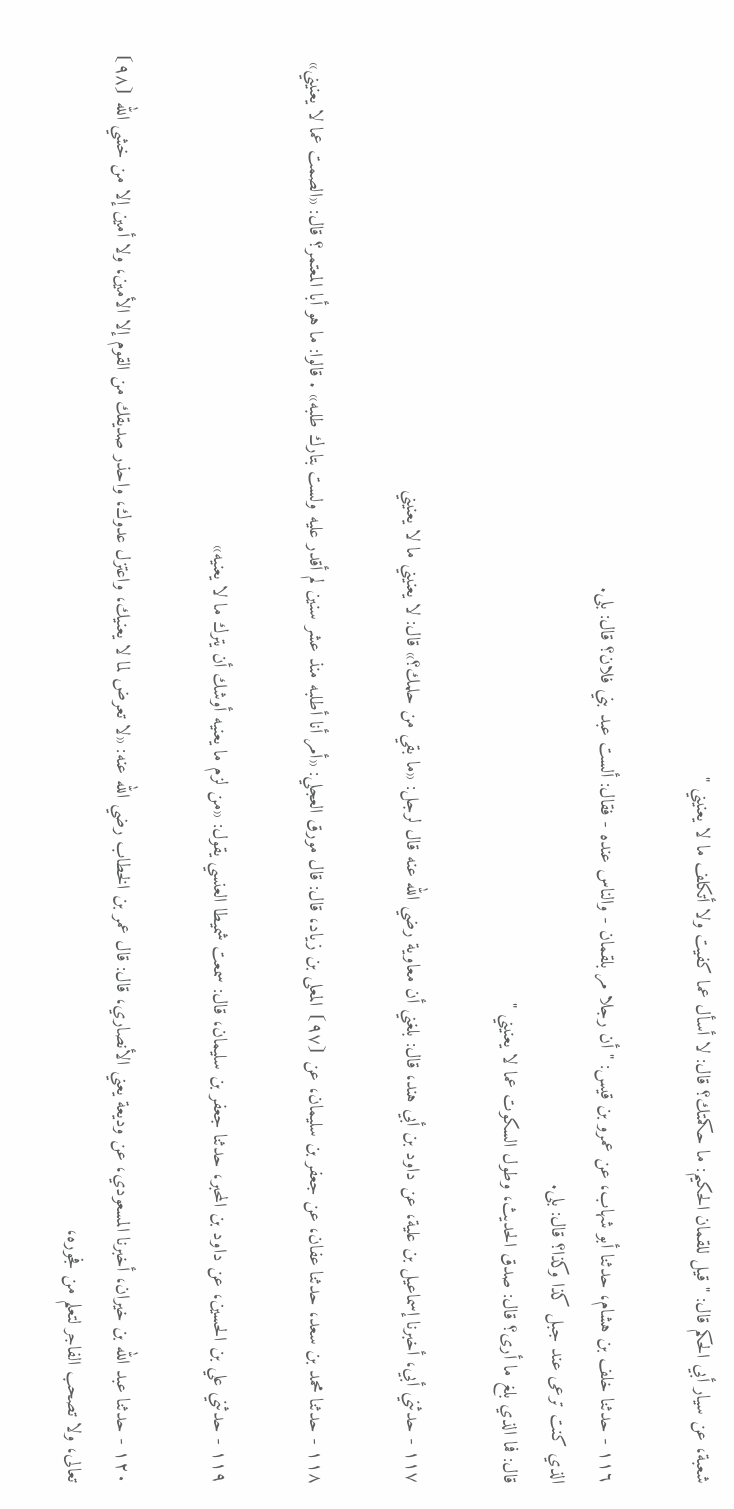شعبة، عن سيار أبي الحكم قال: " قيل للقمان الحكيم: ما حكمتك؟ قال: لا أسأل عما كفيت ولا أتكلف ما لا يعنيني "

١١٦ - حدثنا خلف بن هشام، حدثنا أبو شهاب، عن عمرو بن قيس: " أن رجلا مر بلقمان - والناس عنده - فقال: ألست عبد بني فلان؟ قال: بلى.
الذي كنت ترعى عند جبل كذا وكذا؟ قال: بلى.
قال: فما الذي بلغ ما أرى؟ قال: صدق الحديث، وطول السكوت عما لا يعنيني "

١١٧ - حدثني أبي، أخبرنا إسماعيل بن علية، عن داود بن أبي هند، قال: بلغني أن معاوية رضي الله عنه قال لرجل: «ما بقي من حلمك؟» قال: لا يعنيني ما لا يعنيني

١١٨ - حدثنا محمد بن سعد، حدثنا عفان، عن جعفر بن سليمان، عن ⦗٩٧⦘ المعلى بن زياد، قال: قال مورق العجلي: «أمر أنا أطلبه منذ عشر سنين لم أقدر عليه ولست بتارك طلبه» . قالوا: ما هو أبا المعتمر؟ قال: «الصمت عما لا يعنيني»

١١٩ - حدثني علي بن الحسين، عن داود بن المحبر، حدثنا جعفر بن سليمان، قال: سمعت شميطا العنسي يقول: «من لزم ما يعنيه أوشك أن يترك ما لا يعنيه»

١٢٠ - حدثنا عبد الله بن خيران، أخبرنا المسعودي، عن وديعة يعني الأنصاري، قال: قال عمر بن الخطاب رضي الله عنه: «لا تعرض لما لا يعنيك، واعتزل عدوك، واحذر صديقك من القوم إلا الأمين، ولا أمين إلا من خشي الله ⦗٩٨⦘ تعالى، ولا تصحب الفاجر لتعلم من فجوره،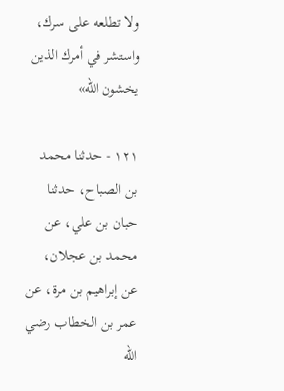ولا تطلعه على سرك، واستشر في أمرك الذين يخشون الله»

١٢١ - حدثنا محمد بن الصباح، حدثنا حبان بن علي، عن محمد بن عجلان، عن إبراهيم بن مرة، عن عمر بن الخطاب رضي الله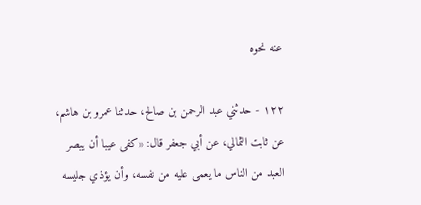عنه نحوه

١٢٢ - حدثني عبد الرحمن بن صالح، حدثنا عمرو بن هاشم، عن ثابت الثمالي، عن أبي جعفر قال: «كفى عيبا أن يبصر العبد من الناس ما يعمى عليه من نفسه، وأن يؤذي جليسه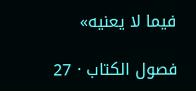فيما لا يعنيه»

فصول الكتاب · 27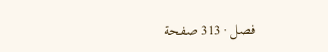فصل · 313 صفحة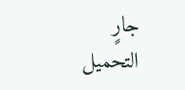جارٍ التحميل